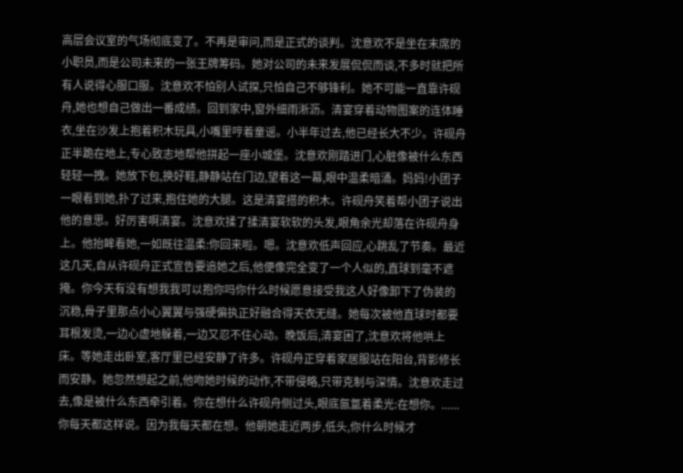高层会议室的气场彻底变了。不再是审问,而是正式的谈判。沈意欢不是坐在末席的小职员,而是公司未来的一张王牌筹码。她对公司的未来发展侃侃而谈,不多时就把所有人说得心服口服。沈意欢不怕别人试探,只怕自己不够锋利。她不可能一直靠许砚舟,她也想自己做出一番成绩。回到家中,窗外细雨淅沥。清宴穿着动物图案的连体睡衣,坐在沙发上抱着积木玩具,小嘴里哼着童谣。小半年过去,他已经长大不少。许砚舟正半跪在地上,专心致志地帮他拼起一座小城堡。沈意欢刚踏进门,心脏像被什么东西轻轻一拽。她放下包,换好鞋,静静站在门边,望着这一幕,眼中温柔暗涌。妈妈!小团子一眼看到她,扑了过来,抱住她的大腿。这是清宴搭的积木。许砚舟笑着帮小团子说出他的意思。好厉害啊清宴。沈意欢揉了揉清宴软软的头发,眼角余光却落在许砚舟身上。他抬眸看她,一如既往温柔:你回来啦。嗯。沈意欢低声回应,心跳乱了节奏。最近这几天,自从许砚舟正式宣告要追她之后,他便像完全变了一个人似的,直球到毫不遮掩。你今天有没有想我我可以抱你吗你什么时候愿意接受我这人好像卸下了伪装的沉稳,骨子里那点小心翼翼与强硬偏执正好融合得天衣无缝。她每次被他直球时都要耳根发烫,一边心虚地躲着,一边又忍不住心动。晚饭后,清宴困了,沈意欢将他哄上床。等她走出卧室,客厅里已经安静了许多。许砚舟正穿着家居服站在阳台,背影修长而安静。她忽然想起之前,他吻她时候的动作,不带侵略,只带克制与深情。沈意欢走过去,像是被什么东西牵引着。你在想什么许砚舟侧过头,眼底氤氲着柔光:在想你。......你每天都这样说。因为我每天都在想。他朝她走近两步,低头,你什么时候才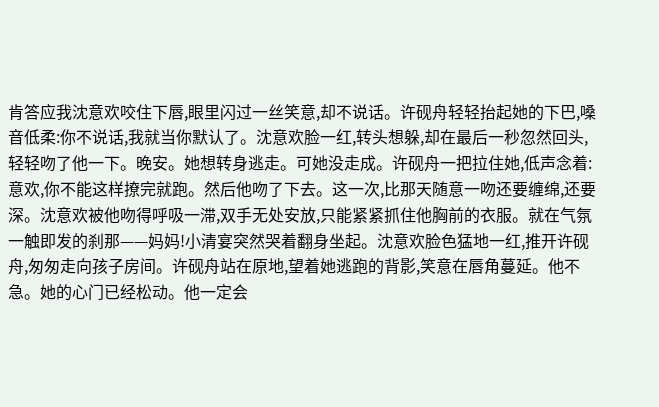肯答应我沈意欢咬住下唇,眼里闪过一丝笑意,却不说话。许砚舟轻轻抬起她的下巴,嗓音低柔:你不说话,我就当你默认了。沈意欢脸一红,转头想躲,却在最后一秒忽然回头,轻轻吻了他一下。晚安。她想转身逃走。可她没走成。许砚舟一把拉住她,低声念着:意欢,你不能这样撩完就跑。然后他吻了下去。这一次,比那天随意一吻还要缠绵,还要深。沈意欢被他吻得呼吸一滞,双手无处安放,只能紧紧抓住他胸前的衣服。就在气氛一触即发的刹那——妈妈!小清宴突然哭着翻身坐起。沈意欢脸色猛地一红,推开许砚舟,匆匆走向孩子房间。许砚舟站在原地,望着她逃跑的背影,笑意在唇角蔓延。他不急。她的心门已经松动。他一定会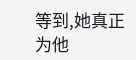等到,她真正为他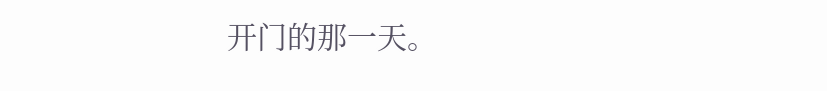开门的那一天。